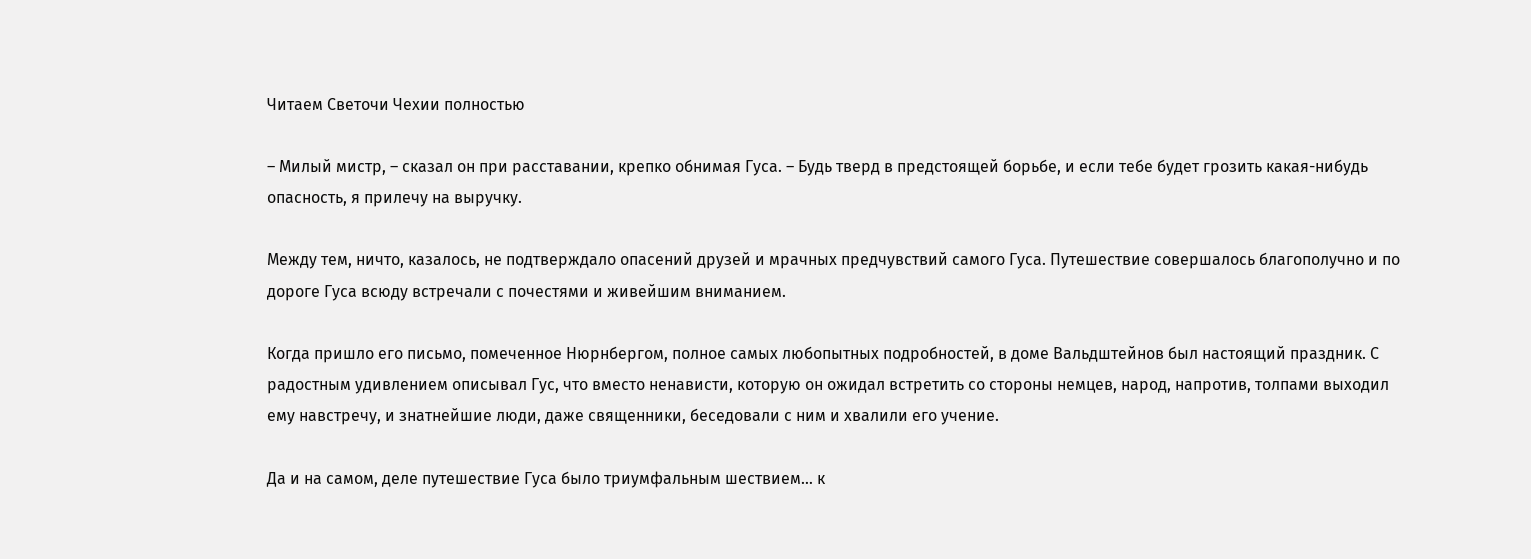Читаем Светочи Чехии полностью

– Милый мистр, – сказал он при расставании, крепко обнимая Гуса. – Будь тверд в предстоящей борьбе, и если тебе будет грозить какая-нибудь опасность, я прилечу на выручку.

Между тем, ничто, казалось, не подтверждало опасений друзей и мрачных предчувствий самого Гуса. Путешествие совершалось благополучно и по дороге Гуса всюду встречали с почестями и живейшим вниманием.

Когда пришло его письмо, помеченное Нюрнбергом, полное самых любопытных подробностей, в доме Вальдштейнов был настоящий праздник. С радостным удивлением описывал Гус, что вместо ненависти, которую он ожидал встретить со стороны немцев, народ, напротив, толпами выходил ему навстречу, и знатнейшие люди, даже священники, беседовали с ним и хвалили его учение.

Да и на самом, деле путешествие Гуса было триумфальным шествием… к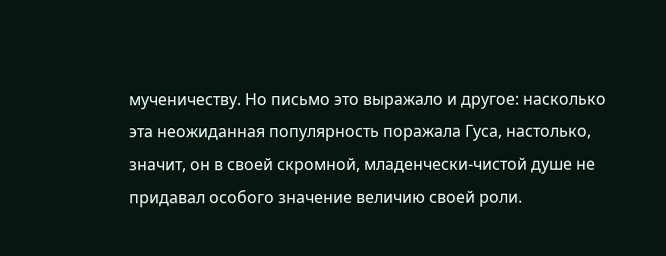мученичеству. Но письмо это выражало и другое: насколько эта неожиданная популярность поражала Гуса, настолько, значит, он в своей скромной, младенчески-чистой душе не придавал особого значение величию своей роли.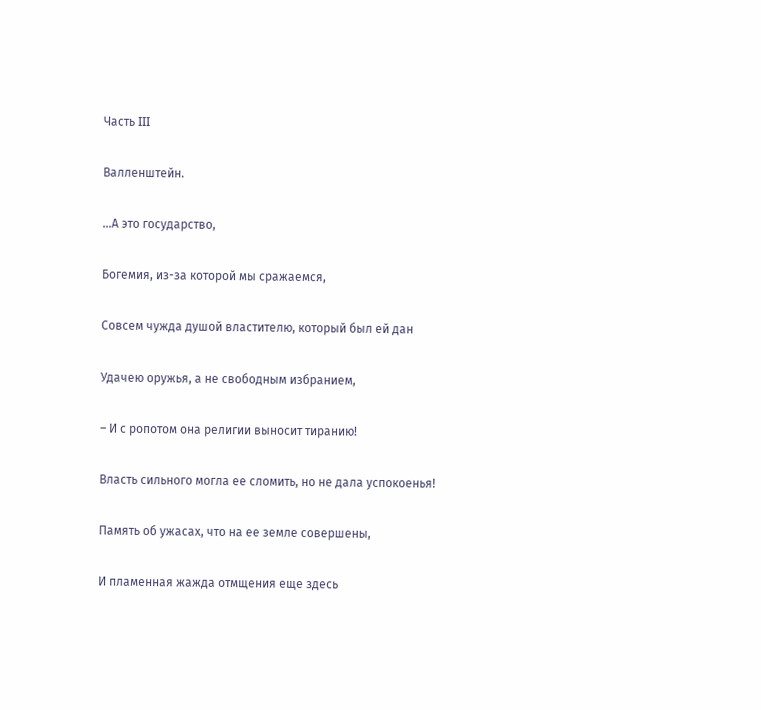Часть III

Валленштейн.

…А это государство,

Богемия, из-за которой мы сражаемся,

Совсем чужда душой властителю, который был ей дан

Удачею оружья, а не свободным избранием,

– И с ропотом она религии выносит тиранию!

Власть сильного могла ее сломить, но не дала успокоенья!

Память об ужасах, что на ее земле совершены,

И пламенная жажда отмщения еще здесь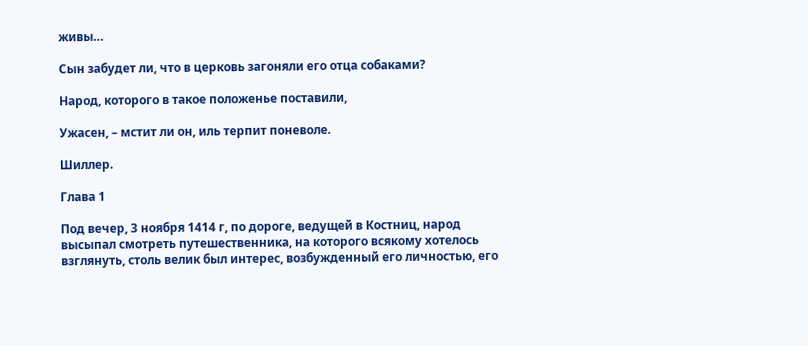живы…

Сын забудет ли, что в церковь загоняли его отца собаками?

Народ, которого в такое положенье поставили,

Ужасен, – мстит ли он, иль терпит поневоле.

Шиллер.

Глава 1

Под вечер, 3 ноября 1414 г, по дороге, ведущей в Костниц, народ высыпал смотреть путешественника, на которого всякому хотелось взглянуть, столь велик был интерес, возбужденный его личностью, его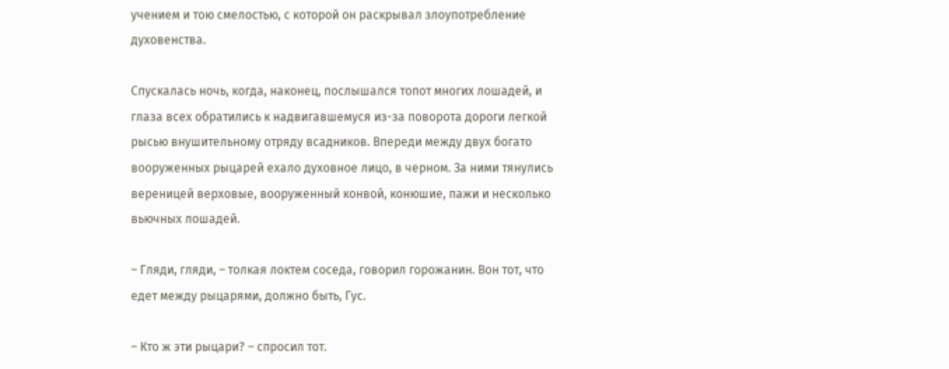учением и тою смелостью, с которой он раскрывал злоупотребление духовенства.

Спускалась ночь, когда, наконец, послышался топот многих лошадей, и глаза всех обратились к надвигавшемуся из-за поворота дороги легкой рысью внушительному отряду всадников. Впереди между двух богато вооруженных рыцарей ехало духовное лицо, в черном. За ними тянулись вереницей верховые, вооруженный конвой, конюшие, пажи и несколько вьючных лошадей.

– Гляди, гляди, – толкая локтем соседа, говорил горожанин. Вон тот, что едет между рыцарями, должно быть, Гус.

– Кто ж эти рыцари? – спросил тот.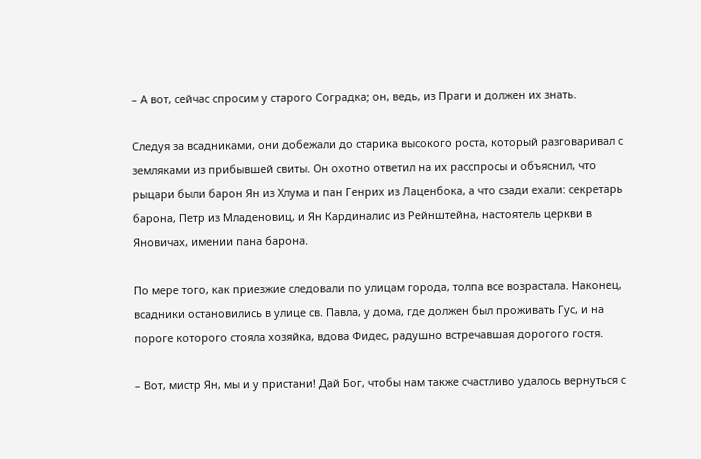– А вот, сейчас спросим у старого Соградка; он, ведь, из Праги и должен их знать.

Следуя за всадниками, они добежали до старика высокого роста, который разговаривал с земляками из прибывшей свиты. Он охотно ответил на их расспросы и объяснил, что рыцари были барон Ян из Хлума и пан Генрих из Лаценбока, а что сзади ехали: секретарь барона, Петр из Младеновиц, и Ян Кардиналис из Рейнштейна, настоятель церкви в Яновичах, имении пана барона.

По мере того, как приезжие следовали по улицам города, толпа все возрастала. Наконец, всадники остановились в улице св. Павла, у дома, где должен был проживать Гус, и на пороге которого стояла хозяйка, вдова Фидес, радушно встречавшая дорогого гостя.

– Вот, мистр Ян, мы и у пристани! Дай Бог, чтобы нам также счастливо удалось вернуться с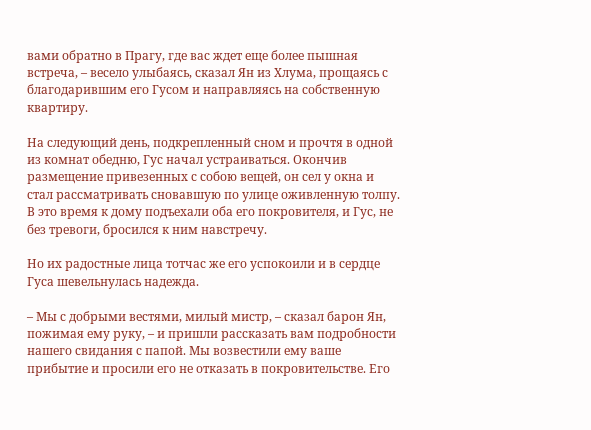вами обратно в Прагу, где вас ждет еще более пышная встреча, – весело улыбаясь, сказал Ян из Хлума, прощаясь с благодарившим его Гусом и направляясь на собственную квартиру.

На следующий день, подкрепленный сном и прочтя в одной из комнат обедню, Гус начал устраиваться. Окончив размещение привезенных с собою вещей, он сел у окна и стал рассматривать сновавшую по улице оживленную толпу. В это время к дому подъехали оба его покровителя, и Гус, не без тревоги, бросился к ним навстречу.

Но их радостные лица тотчас же его успокоили и в сердце Гуса шевельнулась надежда.

– Мы с добрыми вестями, милый мистр, – сказал барон Ян, пожимая ему руку, – и пришли рассказать вам подробности нашего свидания с папой. Мы возвестили ему ваше прибытие и просили его не отказать в покровительстве. Его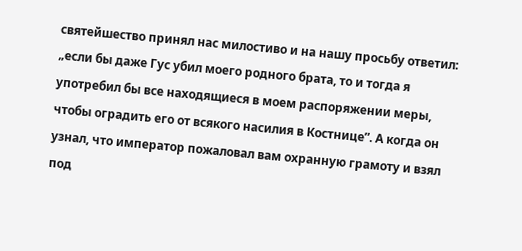святейшество принял нас милостиво и на нашу просьбу ответил: „если бы даже Гус убил моего родного брата, то и тогда я употребил бы все находящиеся в моем распоряжении меры, чтобы оградить его от всякого насилия в Костнице”. А когда он узнал, что император пожаловал вам охранную грамоту и взял под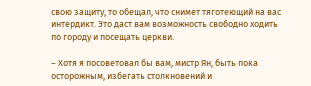свою защиту, то обещал, что снимет тяготеющий на вас интердикт. Это даст вам возможность свободно ходить по городу и посещать церкви.

– Хотя я посоветовал бы вам, мистр Ян, быть пока осторожным, избегать столкновений и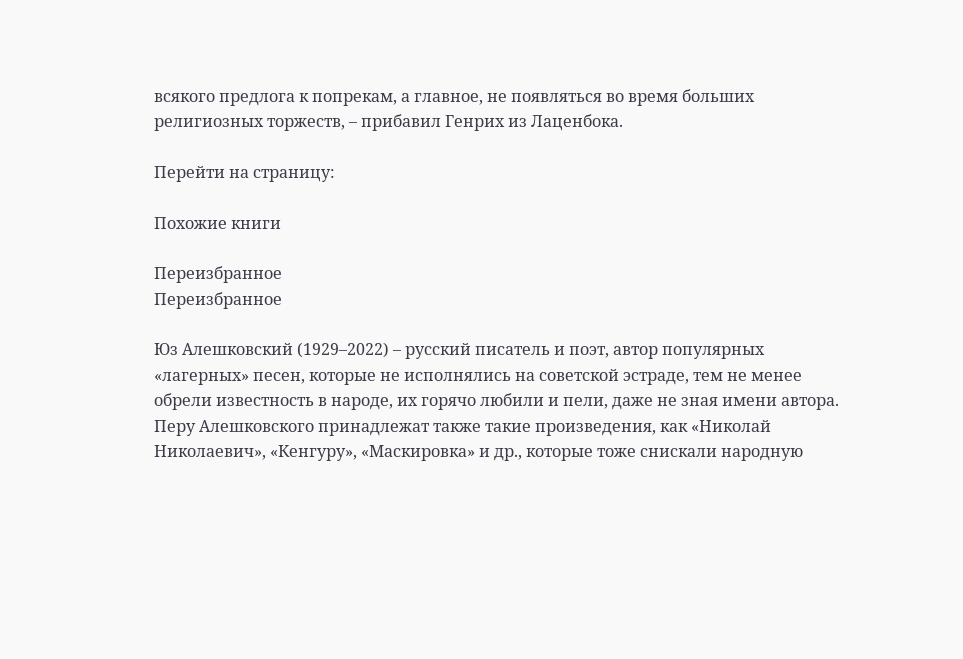всякого предлога к попрекам, а главное, не появляться во время больших религиозных торжеств, – прибавил Генрих из Лаценбока.

Перейти на страницу:

Похожие книги

Переизбранное
Переизбранное

Юз Алешковский (1929–2022) – русский писатель и поэт, автор популярных «лагерных» песен, которые не исполнялись на советской эстраде, тем не менее обрели известность в народе, их горячо любили и пели, даже не зная имени автора. Перу Алешковского принадлежат также такие произведения, как «Николай Николаевич», «Кенгуру», «Маскировка» и др., которые тоже снискали народную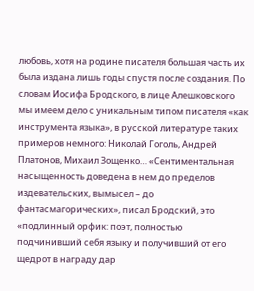любовь, хотя на родине писателя большая часть их была издана лишь годы спустя после создания. По словам Иосифа Бродского, в лице Алешковского мы имеем дело с уникальным типом писателя «как инструмента языка», в русской литературе таких примеров немного: Николай Гоголь, Андрей Платонов, Михаил Зощенко… «Сентиментальная насыщенность доведена в нем до пределов издевательских, вымысел – до фантасмагорических», писал Бродский, это «подлинный орфик: поэт, полностью подчинивший себя языку и получивший от его щедрот в награду дар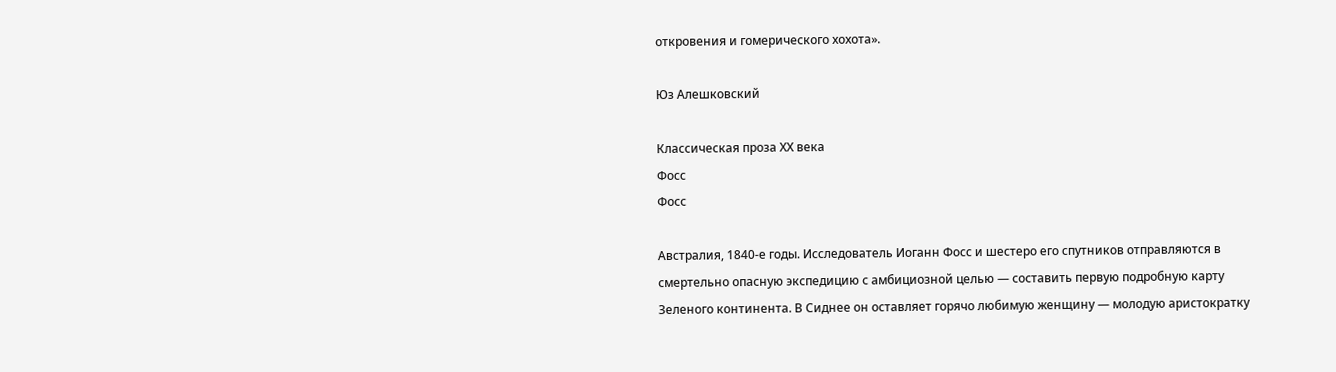откровения и гомерического хохота».

Юз Алешковский

Классическая проза ХX века
Фосс
Фосс

Австралия, 1840-е годы. Исследователь Иоганн Фосс и шестеро его спутников отправляются в смертельно опасную экспедицию с амбициозной целью — составить первую подробную карту Зеленого континента. В Сиднее он оставляет горячо любимую женщину — молодую аристократку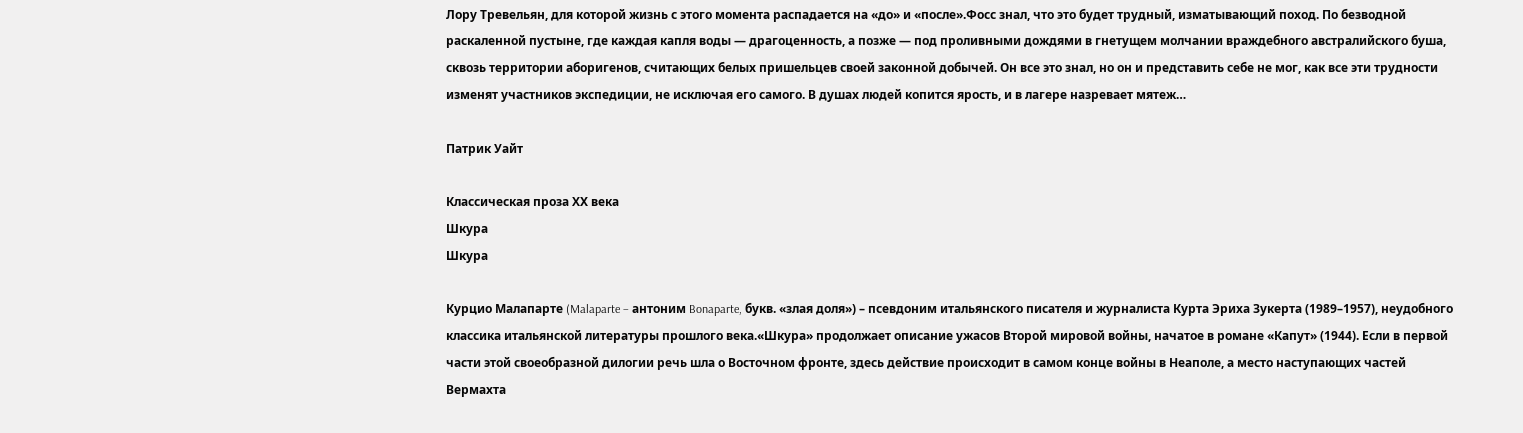Лору Тревельян, для которой жизнь с этого момента распадается на «до» и «после».Фосс знал, что это будет трудный, изматывающий поход. По безводной раскаленной пустыне, где каждая капля воды — драгоценность, а позже — под проливными дождями в гнетущем молчании враждебного австралийского буша, сквозь территории аборигенов, считающих белых пришельцев своей законной добычей. Он все это знал, но он и представить себе не мог, как все эти трудности изменят участников экспедиции, не исключая его самого. В душах людей копится ярость, и в лагере назревает мятеж…

Патрик Уайт

Классическая проза ХX века
Шкура
Шкура

Курцио Малапарте (Malaparte – антоним Bonaparte, букв. «злая доля») – псевдоним итальянского писателя и журналиста Курта Эриха Зукерта (1989–1957), неудобного классика итальянской литературы прошлого века.«Шкура» продолжает описание ужасов Второй мировой войны, начатое в романе «Капут» (1944). Если в первой части этой своеобразной дилогии речь шла о Восточном фронте, здесь действие происходит в самом конце войны в Неаполе, а место наступающих частей Вермахта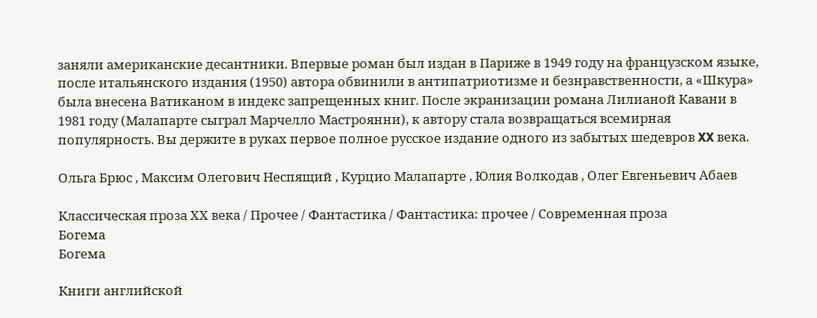заняли американские десантники. Впервые роман был издан в Париже в 1949 году на французском языке, после итальянского издания (1950) автора обвинили в антипатриотизме и безнравственности, а «Шкура» была внесена Ватиканом в индекс запрещенных книг. После экранизации романа Лилианой Кавани в 1981 году (Малапарте сыграл Марчелло Мастроянни), к автору стала возвращаться всемирная популярность. Вы держите в руках первое полное русское издание одного из забытых шедевров XX века.

Ольга Брюс , Максим Олегович Неспящий , Курцио Малапарте , Юлия Волкодав , Олег Евгеньевич Абаев

Классическая проза ХX века / Прочее / Фантастика / Фантастика: прочее / Современная проза
Богема
Богема

Книги английской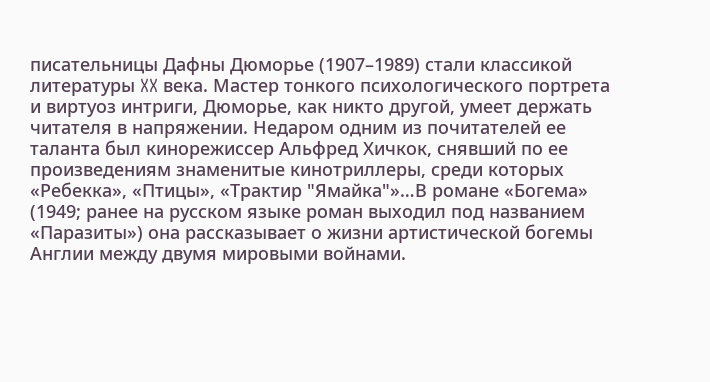писательницы Дафны Дюморье (1907–1989) стали классикой литературы XX века. Мастер тонкого психологического портрета и виртуоз интриги, Дюморье, как никто другой, умеет держать читателя в напряжении. Недаром одним из почитателей ее таланта был кинорежиссер Альфред Хичкок, снявший по ее произведениям знаменитые кинотриллеры, среди которых «Ребекка», «Птицы», «Трактир "Ямайка"»…В романе «Богема» (1949; ранее на русском языке роман выходил под названием «Паразиты») она рассказывает о жизни артистической богемы Англии между двумя мировыми войнами.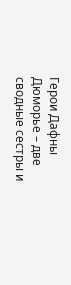Герои Дафны Дюморье – две сводные сестры и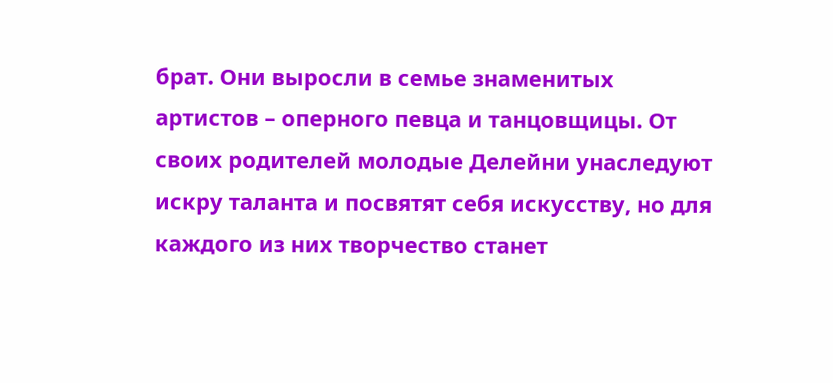брат. Они выросли в семье знаменитых артистов – оперного певца и танцовщицы. От своих родителей молодые Делейни унаследуют искру таланта и посвятят себя искусству, но для каждого из них творчество станет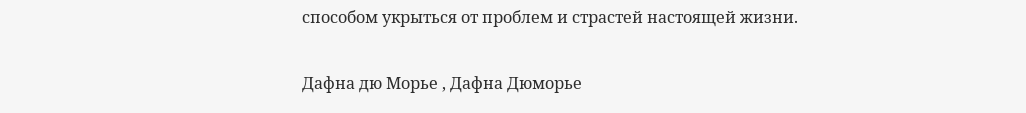способом укрыться от проблем и страстей настоящей жизни.

Дафна дю Морье , Дафна Дюморье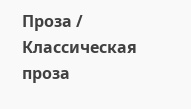Проза / Классическая проза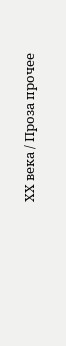ХX века / Проза прочее